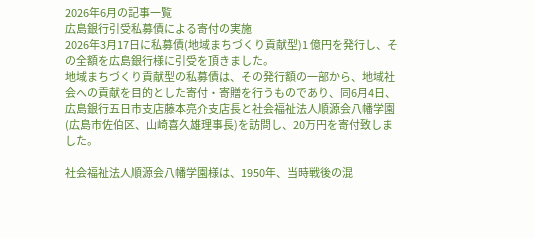2026年6月の記事一覧
広島銀行引受私募債による寄付の実施
2026年3月17日に私募債(地域まちづくり貢献型)1 億円を発行し、その全額を広島銀行様に引受を頂きました。
地域まちづくり貢献型の私募債は、その発行額の一部から、地域社会への貢献を目的とした寄付・寄贈を行うものであり、同6月4日、広島銀行五日市支店藤本亮介支店長と社会福祉法人順源会八幡学園(広島市佐伯区、山崎喜久雄理事長)を訪問し、20万円を寄付致しました。

社会福祉法人順源会八幡学園様は、1950年、当時戦後の混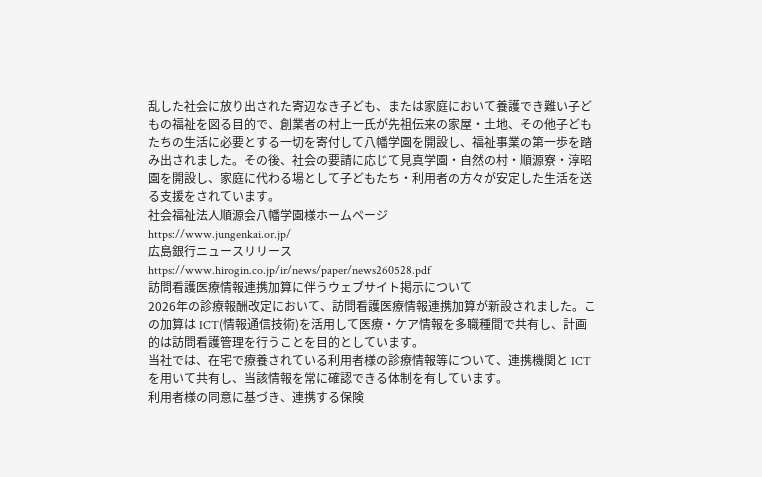乱した社会に放り出された寄辺なき子ども、または家庭において養護でき難い子どもの福祉を図る目的で、創業者の村上一氏が先祖伝来の家屋・土地、その他子どもたちの生活に必要とする一切を寄付して八幡学園を開設し、福祉事業の第一歩を踏み出されました。その後、社会の要請に応じて見真学園・自然の村・順源寮・淳昭園を開設し、家庭に代わる場として子どもたち・利用者の方々が安定した生活を送る支援をされています。
社会福祉法人順源会八幡学園様ホームページ
https://www.jungenkai.or.jp/
広島銀行ニュースリリース
https://www.hirogin.co.jp/ir/news/paper/news260528.pdf
訪問看護医療情報連携加算に伴うウェブサイト掲示について
2026年の診療報酬改定において、訪問看護医療情報連携加算が新設されました。この加算は ICT(情報通信技術)を活用して医療・ケア情報を多職種間で共有し、計画的は訪問看護管理を行うことを目的としています。
当社では、在宅で療養されている利用者様の診療情報等について、連携機関と ICT を用いて共有し、当該情報を常に確認できる体制を有しています。
利用者様の同意に基づき、連携する保険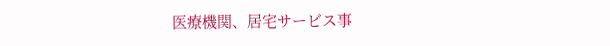医療機関、居宅サービス事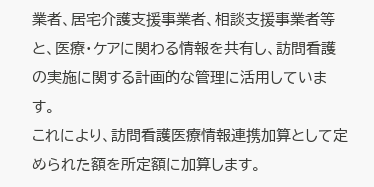業者、居宅介護支援事業者、相談支援事業者等と、医療・ケアに関わる情報を共有し、訪問看護の実施に関する計画的な管理に活用しています。
これにより、訪問看護医療情報連携加算として定められた額を所定額に加算します。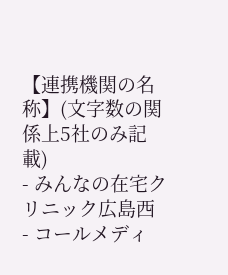【連携機関の名称】(文字数の関係上5社のみ記載)
- みんなの在宅クリニック広島西
- コールメディ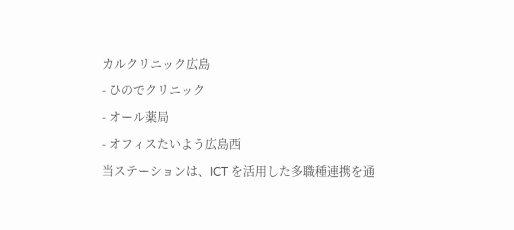カルクリニック広島
- ひのでクリニック
- オール薬局
- オフィスたいよう広島西
当ステーションは、ICT を活用した多職種連携を通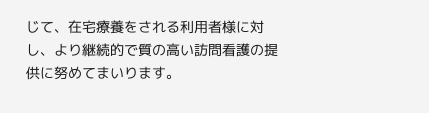じて、在宅療養をされる利用者様に対し、より継続的で質の高い訪問看護の提供に努めてまいります。